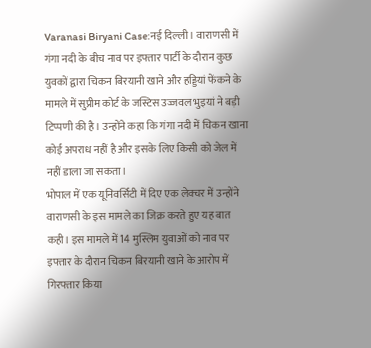Varanasi Biryani Case:नई दिल्ली। वाराणसी में गंगा नदी के बीच नाव पर इफ्तार पार्टी के दौरान कुछ युवकों द्वारा चिकन बिरयानी खाने और हड्डियां फेंकने के मामले में सुप्रीम कोर्ट के जस्टिस उज्जवल भुइयां ने बड़ी टिप्पणी की है। उन्होंने कहा कि गंगा नदी में चिकन खाना कोई अपराध नहीं है और इसके लिए किसी को जेल में नहीं डाला जा सकता।
भोपाल में एक यूनिवर्सिटी में दिए एक लेक्चर में उन्होंने वाराणसी के इस मामले का जिक्र करते हुए यह बात कही। इस मामले में 14 मुस्लिम युवाओं को नाव पर इफ्तार के दौरान चिकन बिरयानी खाने के आरोप में गिरफ्तार किया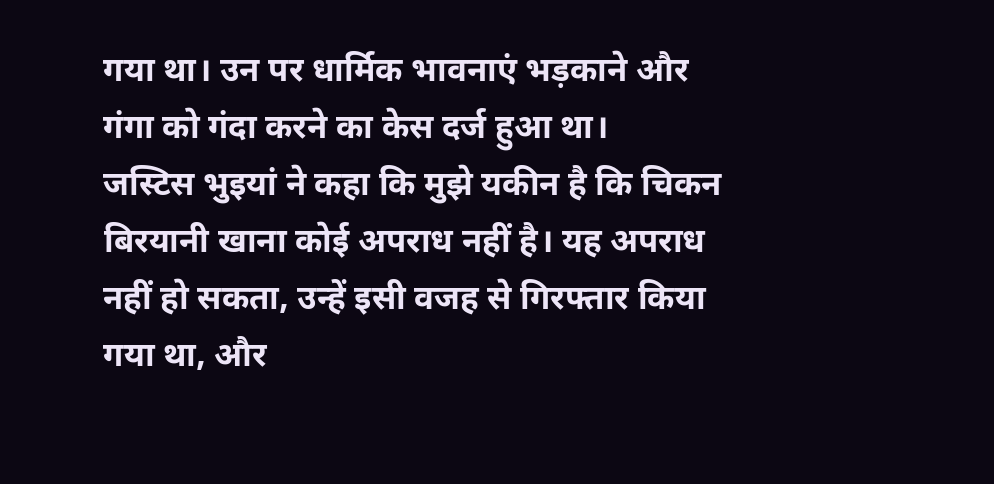गया था। उन पर धार्मिक भावनाएं भड़काने और गंगा को गंदा करने का केस दर्ज हुआ था।
जस्टिस भुइयां ने कहा कि मुझे यकीन है कि चिकन बिरयानी खाना कोई अपराध नहीं है। यह अपराध नहीं हो सकता, उन्हें इसी वजह से गिरफ्तार किया गया था, और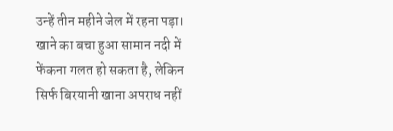उन्हें तीन महीने जेल में रहना पड़ा। खाने का बचा हुआ सामान नदी में फेंकना गलत हो सकता है, लेकिन सिर्फ बिरयानी खाना अपराध नहीं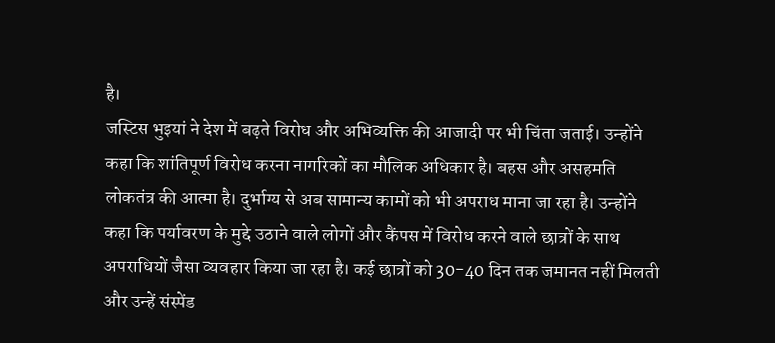है।
जस्टिस भुइयां ने देश में बढ़ते विरोध और अभिव्यक्ति की आजादी पर भी चिंता जताई। उन्होंने कहा कि शांतिपूर्ण विरोध करना नागरिकों का मौलिक अधिकार है। बहस और असहमति लोकतंत्र की आत्मा है। दुर्भाग्य से अब सामान्य कामों को भी अपराध माना जा रहा है। उन्होंने कहा कि पर्यावरण के मुद्दे उठाने वाले लोगों और कैंपस में विरोध करने वाले छात्रों के साथ अपराधियों जैसा व्यवहार किया जा रहा है। कई छात्रों को 30-40 दिन तक जमानत नहीं मिलती और उन्हें संस्पेंड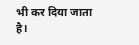भी कर दिया जाता है।